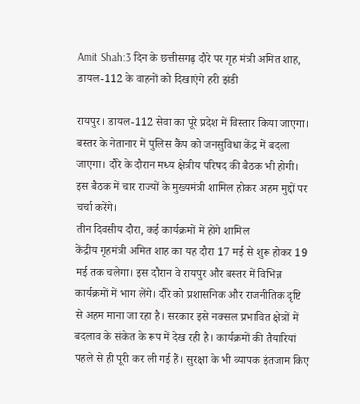Amit Shah:3 दिन के छत्तीसगढ़ दौरे पर गृह मंत्री अमित शाह, डायल-112 के वाहनों को दिखाएंगे हरी झंडी

रायपुर। डायल-112 सेवा का पूरे प्रदेश में विस्तार किया जाएगा। बस्तर के नेतानार में पुलिस कैंप को जनसुविधा केंद्र में बदला जाएगा। दौरे के दौरान मध्य क्षेत्रीय परिषद की बैठक भी होगी। इस बैठक में चार राज्यों के मुख्यमंत्री शामिल होकर अहम मुद्दों पर चर्चा करेंगे।
तीन दिवसीय दौरा, कई कार्यक्रमों में होंगे शामिल
केंद्रीय गृहमंत्री अमित शाह का यह दौरा 17 मई से शुरू होकर 19 मई तक चलेगा। इस दौरान वे रायपुर और बस्तर में विभिन्न कार्यक्रमों में भाग लेंगे। दौरे को प्रशासनिक और राजनीतिक दृष्टि से अहम माना जा रहा है। सरकार इसे नक्सल प्रभावित क्षेत्रों में बदलाव के संकेत के रूप में देख रही है। कार्यक्रमों की तैयारियां पहले से ही पूरी कर ली गई हैं। सुरक्षा के भी व्यापक इंतजाम किए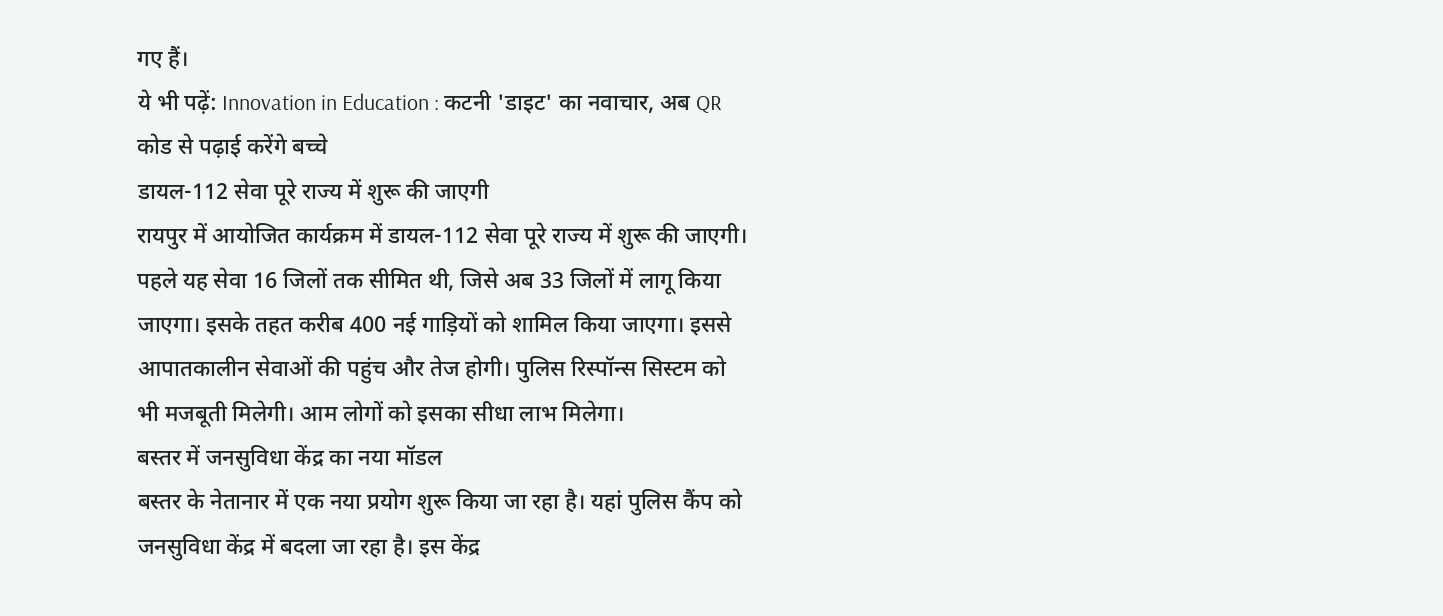गए हैं।
ये भी पढ़ें: Innovation in Education : कटनी 'डाइट' का नवाचार, अब QR कोड से पढ़ाई करेंगे बच्चे
डायल-112 सेवा पूरे राज्य में शुरू की जाएगी
रायपुर में आयोजित कार्यक्रम में डायल-112 सेवा पूरे राज्य में शुरू की जाएगी। पहले यह सेवा 16 जिलों तक सीमित थी, जिसे अब 33 जिलों में लागू किया जाएगा। इसके तहत करीब 400 नई गाड़ियों को शामिल किया जाएगा। इससे आपातकालीन सेवाओं की पहुंच और तेज होगी। पुलिस रिस्पॉन्स सिस्टम को भी मजबूती मिलेगी। आम लोगों को इसका सीधा लाभ मिलेगा।
बस्तर में जनसुविधा केंद्र का नया मॉडल
बस्तर के नेतानार में एक नया प्रयोग शुरू किया जा रहा है। यहां पुलिस कैंप को जनसुविधा केंद्र में बदला जा रहा है। इस केंद्र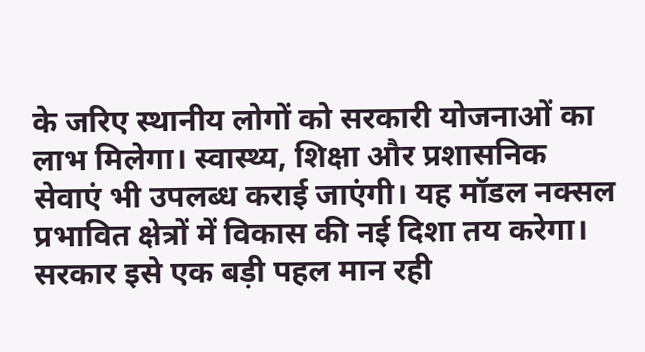के जरिए स्थानीय लोगों को सरकारी योजनाओं का लाभ मिलेगा। स्वास्थ्य, शिक्षा और प्रशासनिक सेवाएं भी उपलब्ध कराई जाएंगी। यह मॉडल नक्सल प्रभावित क्षेत्रों में विकास की नई दिशा तय करेगा। सरकार इसे एक बड़ी पहल मान रही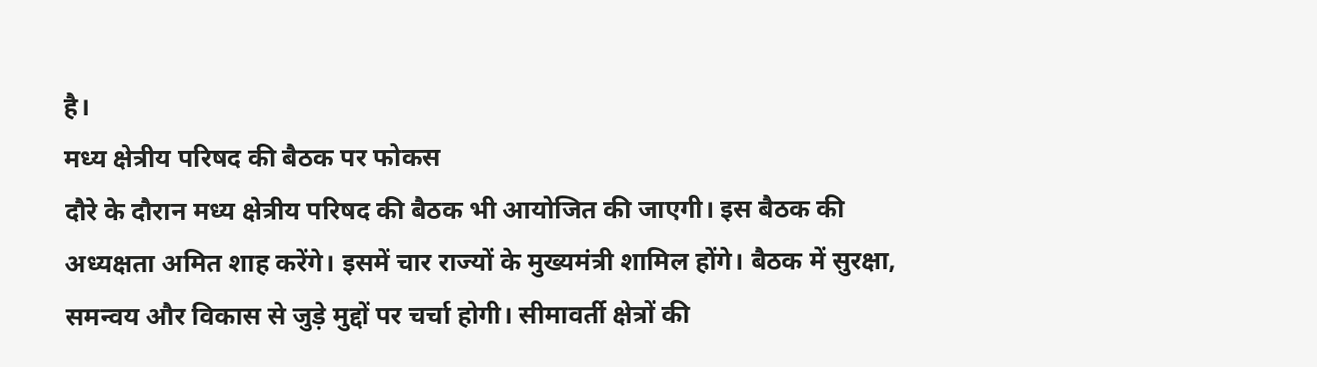है।
मध्य क्षेत्रीय परिषद की बैठक पर फोकस
दौरे के दौरान मध्य क्षेत्रीय परिषद की बैठक भी आयोजित की जाएगी। इस बैठक की अध्यक्षता अमित शाह करेंगे। इसमें चार राज्यों के मुख्यमंत्री शामिल होंगे। बैठक में सुरक्षा, समन्वय और विकास से जुड़े मुद्दों पर चर्चा होगी। सीमावर्ती क्षेत्रों की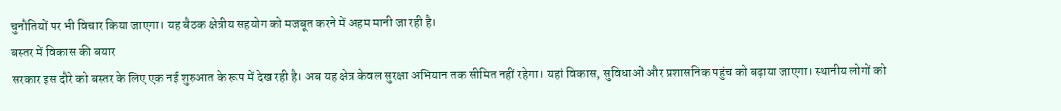चुनौतियों पर भी विचार किया जाएगा। यह बैठक क्षेत्रीय सहयोग को मजबूत करने में अहम मानी जा रही है।
बस्तर में विकास की बयार
सरकार इस दौरे को बस्तर के लिए एक नई शुरुआत के रूप में देख रही है। अब यह क्षेत्र केवल सुरक्षा अभियान तक सीमित नहीं रहेगा। यहां विकास, सुविधाओं और प्रशासनिक पहुंच को बढ़ाया जाएगा। स्थानीय लोगों को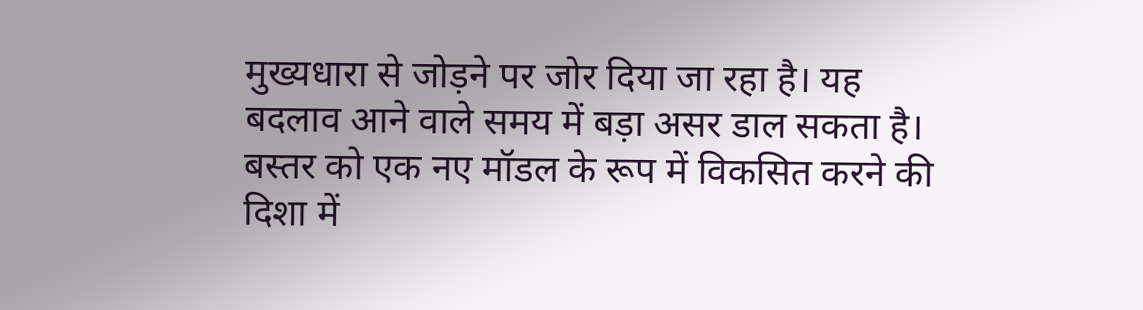मुख्यधारा से जोड़ने पर जोर दिया जा रहा है। यह बदलाव आने वाले समय में बड़ा असर डाल सकता है। बस्तर को एक नए मॉडल के रूप में विकसित करने की दिशा में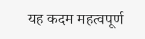यह कदम महत्वपूर्ण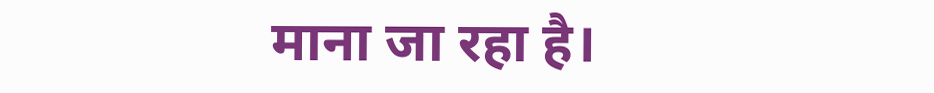माना जा रहा है।